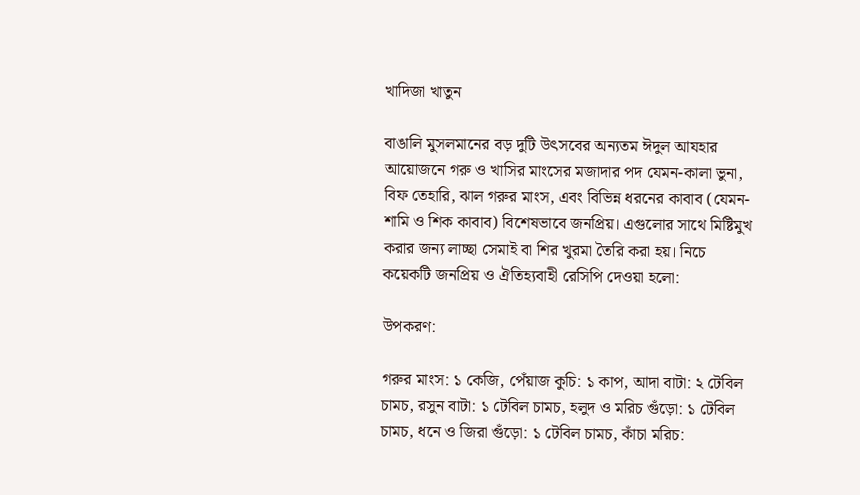খাদিজা খাতুন

বাঙালি মুসলমানের বড় দুটি উৎসবের অন্যতম ঈদুল আযহার আয়োজনে গরু ও খাসির মাংসের মজাদার পদ যেমন-কালা ভুনা, বিফ তেহারি, ঝাল গরুর মাংস, এবং বিভিন্ন ধরনের কাবাব (যেমন- শামি ও শিক কাবাব) বিশেষভাবে জনপ্রিয়। এগুলোর সাথে মিষ্টিমুখ করার জন্য লাচ্ছা সেমাই বা শির খুরমা তৈরি করা হয়। নিচে কয়েকটি জনপ্রিয় ও ঐতিহ্যবাহী রেসিপি দেওয়া হলো:

উপকরণ:

গরুর মাংস: ১ কেজি, পেঁয়াজ কুচি: ১ কাপ, আদা বাটা: ২ টেবিল চামচ, রসুন বাটা: ১ টেবিল চামচ, হলুদ ও মরিচ গুঁড়ো: ১ টেবিল চামচ, ধনে ও জিরা গুঁড়ো: ১ টেবিল চামচ, কাঁচা মরিচ: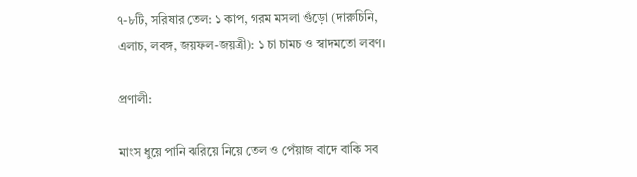৭-৮টি, সরিষার তেল: ১ কাপ, গরম মসলা গুঁড়ো (দারুচিনি, এলাচ, লবঙ্গ, জয়ফল-জয়ত্রী): ১ চা চামচ ও স্বাদমতো লবণ।

প্রণালী:

মাংস ধুয়ে পানি ঝরিয়ে নিয়ে তেল ও পেঁয়াজ বাদে বাকি সব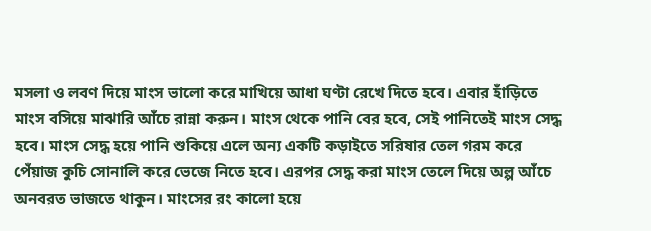মসলা ও লবণ দিয়ে মাংস ভালো করে মাখিয়ে আধা ঘণ্টা রেখে দিতে হবে। এবার হাঁড়িতে মাংস বসিয়ে মাঝারি আঁচে রান্না করুন। মাংস থেকে পানি বের হবে, সেই পানিতেই মাংস সেদ্ধ হবে। মাংস সেদ্ধ হয়ে পানি শুকিয়ে এলে অন্য একটি কড়াইতে সরিষার তেল গরম করে পেঁয়াজ কুচি সোনালি করে ভেজে নিতে হবে। এরপর সেদ্ধ করা মাংস তেলে দিয়ে অল্প আঁচে অনবরত ভাজতে থাকুন। মাংসের রং কালো হয়ে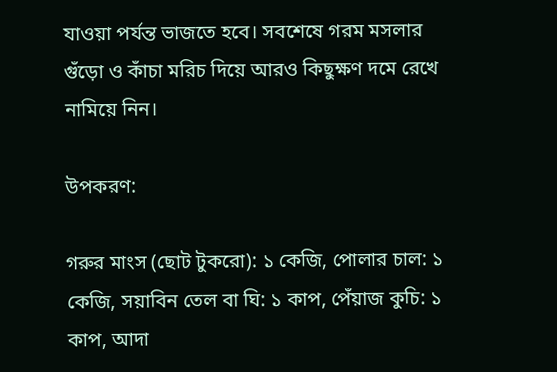যাওয়া পর্যন্ত ভাজতে হবে। সবশেষে গরম মসলার গুঁড়ো ও কাঁচা মরিচ দিয়ে আরও কিছুক্ষণ দমে রেখে নামিয়ে নিন।

উপকরণ:

গরুর মাংস (ছোট টুকরো): ১ কেজি, পোলার চাল: ১ কেজি, সয়াবিন তেল বা ঘি: ১ কাপ, পেঁয়াজ কুচি: ১ কাপ, আদা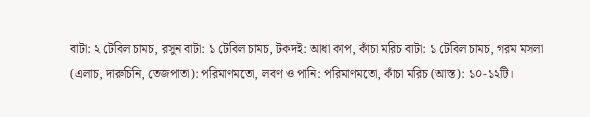বাটা: ২ টেবিল চামচ, রসুন বাটা: ১ টেবিল চামচ, টকদই: আধা কাপ, কাঁচা মরিচ বাটা: ১ টেবিল চামচ, গরম মসলা (এলাচ, দারুচিনি, তেজপাতা): পরিমাণমতো, লবণ ও পানি: পরিমাণমতো, কাঁচা মরিচ (আস্ত): ১০-১২টি।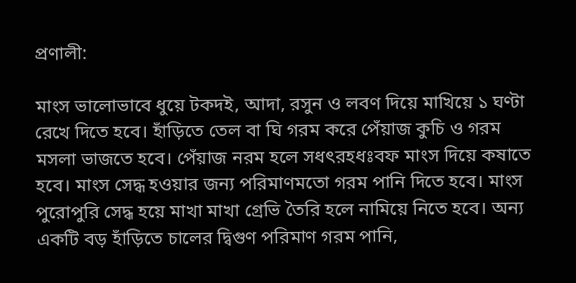প্রণালী:

মাংস ভালোভাবে ধুয়ে টকদই, আদা, রসুন ও লবণ দিয়ে মাখিয়ে ১ ঘণ্টা রেখে দিতে হবে। হাঁড়িতে তেল বা ঘি গরম করে পেঁয়াজ কুচি ও গরম মসলা ভাজতে হবে। পেঁয়াজ নরম হলে সধৎরহধঃবফ মাংস দিয়ে কষাতে হবে। মাংস সেদ্ধ হওয়ার জন্য পরিমাণমতো গরম পানি দিতে হবে। মাংস পুরোপুরি সেদ্ধ হয়ে মাখা মাখা গ্রেভি তৈরি হলে নামিয়ে নিতে হবে। অন্য একটি বড় হাঁড়িতে চালের দ্বিগুণ পরিমাণ গরম পানি,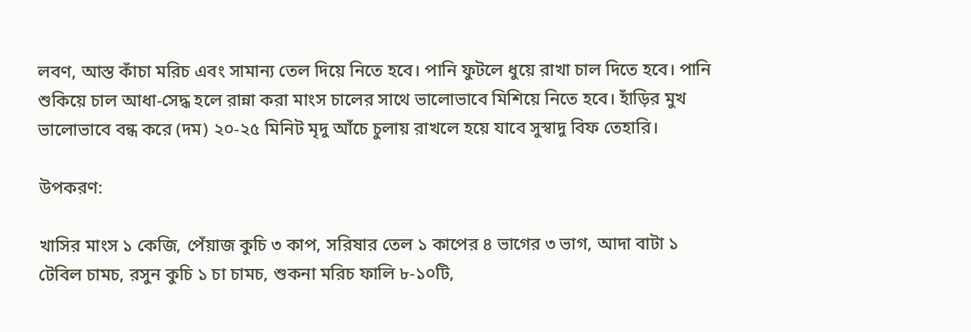লবণ, আস্ত কাঁচা মরিচ এবং সামান্য তেল দিয়ে নিতে হবে। পানি ফুটলে ধুয়ে রাখা চাল দিতে হবে। পানি শুকিয়ে চাল আধা-সেদ্ধ হলে রান্না করা মাংস চালের সাথে ভালোভাবে মিশিয়ে নিতে হবে। হাঁড়ির মুখ ভালোভাবে বন্ধ করে (দম) ২০-২৫ মিনিট মৃদু আঁচে চুলায় রাখলে হয়ে যাবে সুস্বাদু বিফ তেহারি।

উপকরণ:

খাসির মাংস ১ কেজি, পেঁয়াজ কুচি ৩ কাপ, সরিষার তেল ১ কাপের ৪ ভাগের ৩ ভাগ, আদা বাটা ১ টেবিল চামচ, রসুন কুচি ১ চা চামচ, শুকনা মরিচ ফালি ৮-১০টি,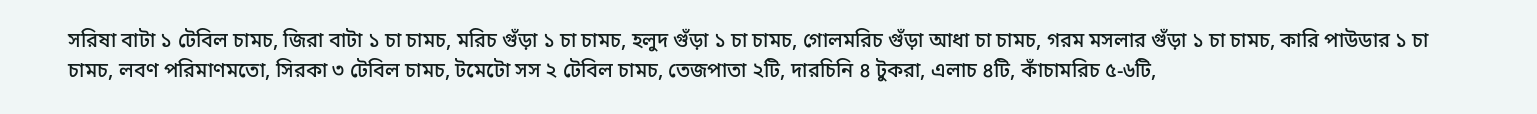সরিষা বাটা ১ টেবিল চামচ, জিরা বাটা ১ চা চামচ, মরিচ গুঁড়া ১ চা চামচ, হলুদ গুঁড়া ১ চা চামচ, গোলমরিচ গুঁড়া আধা চা চামচ, গরম মসলার গুঁড়া ১ চা চামচ, কারি পাউডার ১ চা চামচ, লবণ পরিমাণমতো, সিরকা ৩ টেবিল চামচ, টমেটো সস ২ টেবিল চামচ, তেজপাতা ২টি, দারচিনি ৪ টুকরা, এলাচ ৪টি, কাঁচামরিচ ৫-৬টি,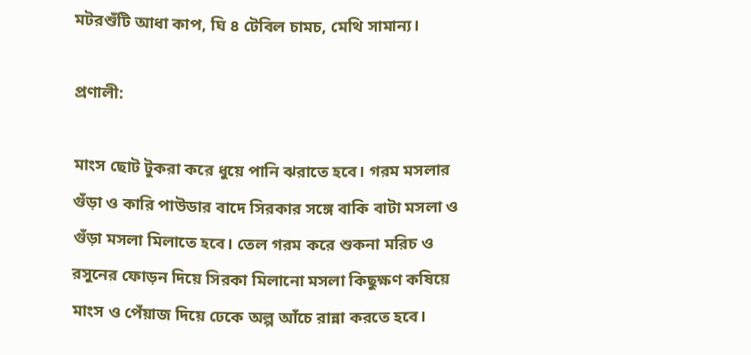মটরশুঁটি আধা কাপ, ঘি ৪ টেবিল চামচ, মেথি সামান্য।

প্রণালী:

মাংস ছোট টুকরা করে ধুয়ে পানি ঝরাতে হবে। গরম মসলার গুঁড়া ও কারি পাউডার বাদে সিরকার সঙ্গে বাকি বাটা মসলা ও গুঁড়া মসলা মিলাতে হবে। তেল গরম করে শুকনা মরিচ ও রসুনের ফোড়ন দিয়ে সিরকা মিলানো মসলা কিছুক্ষণ কষিয়ে মাংস ও পেঁয়াজ দিয়ে ঢেকে অল্প আঁচে রান্না করতে হবে।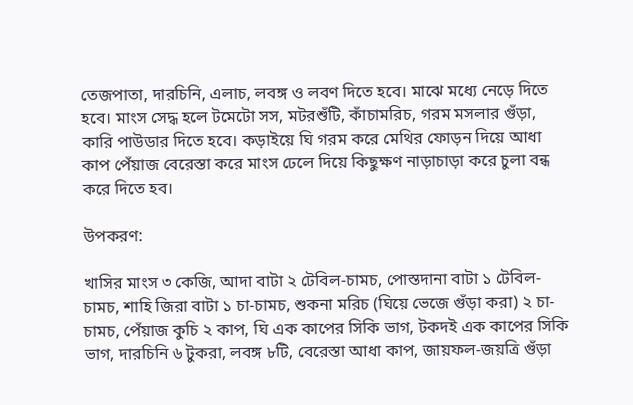তেজপাতা, দারচিনি, এলাচ, লবঙ্গ ও লবণ দিতে হবে। মাঝে মধ্যে নেড়ে দিতে হবে। মাংস সেদ্ধ হলে টমেটো সস, মটরশুঁটি, কাঁচামরিচ, গরম মসলার গুঁড়া, কারি পাউডার দিতে হবে। কড়াইয়ে ঘি গরম করে মেথির ফোড়ন দিয়ে আধা কাপ পেঁয়াজ বেরেস্তা করে মাংস ঢেলে দিয়ে কিছুক্ষণ নাড়াচাড়া করে চুলা বন্ধ করে দিতে হব।

উপকরণ:

খাসির মাংস ৩ কেজি, আদা বাটা ২ টেবিল-চামচ, পোস্তদানা বাটা ১ টেবিল-চামচ, শাহি জিরা বাটা ১ চা-চামচ, শুকনা মরিচ (ঘিয়ে ভেজে গুঁড়া করা) ২ চা-চামচ, পেঁয়াজ কুচি ২ কাপ, ঘি এক কাপের সিকি ভাগ, টকদই এক কাপের সিকি ভাগ, দারচিনি ৬ টুকরা, লবঙ্গ ৮টি, বেরেস্তা আধা কাপ, জায়ফল-জয়ত্রি গুঁড়া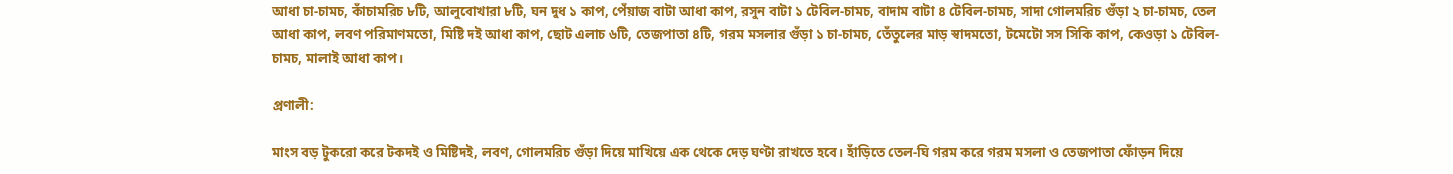আধা চা-চামচ, কাঁচামরিচ ৮টি, আলুবোখারা ৮টি, ঘন দুধ ১ কাপ, পেঁয়াজ বাটা আধা কাপ, রসুন বাটা ১ টেবিল-চামচ, বাদাম বাটা ৪ টেবিল-চামচ, সাদা গোলমরিচ গুঁড়া ২ চা-চামচ, তেল আধা কাপ, লবণ পরিমাণমতো, মিষ্টি দই আধা কাপ, ছোট এলাচ ৬টি, তেজপাতা ৪টি, গরম মসলার গুঁড়া ১ চা-চামচ, তেঁতুলের মাড় স্বাদমতো, টমেটো সস সিকি কাপ, কেওড়া ১ টেবিল-চামচ, মালাই আধা কাপ।

প্রণালী:

মাংস বড় টুকরো করে টকদই ও মিষ্টিদই, লবণ, গোলমরিচ গুঁড়া দিয়ে মাখিয়ে এক থেকে দেড় ঘণ্টা রাখতে হবে। হাঁড়িতে তেল-ঘি গরম করে গরম মসলা ও তেজপাতা ফোঁড়ন দিয়ে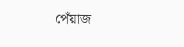পেঁয়াজ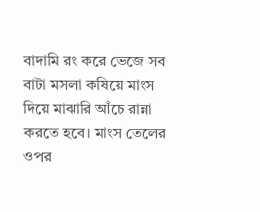বাদামি রং করে ভেজে সব বাটা মসলা কষিয়ে মাংস দিয়ে মাঝারি আঁচে রান্না করতে হবে। মাংস তেলের ওপর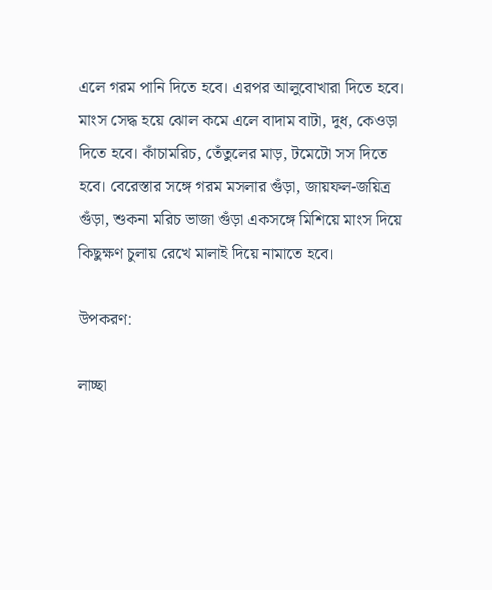এলে গরম পানি দিতে হবে। এরপর আলুবোখারা দিতে হবে। মাংস সেদ্ধ হয়ে ঝোল কমে এলে বাদাম বাটা, দুধ, কেওড়া দিতে হবে। কাঁচামরিচ, তেঁতুলের মাড়, টমেটো সস দিতে হবে। বেরেস্তার সঙ্গে গরম মসলার গুঁড়া, জায়ফল-জয়িত্র গুঁড়া, শুকনা মরিচ ভাজা গুঁড়া একসঙ্গে মিশিয়ে মাংস দিয়ে কিছুক্ষণ চুলায় রেখে মালাই দিয়ে নামাতে হবে।

উপকরণ:

লাচ্ছা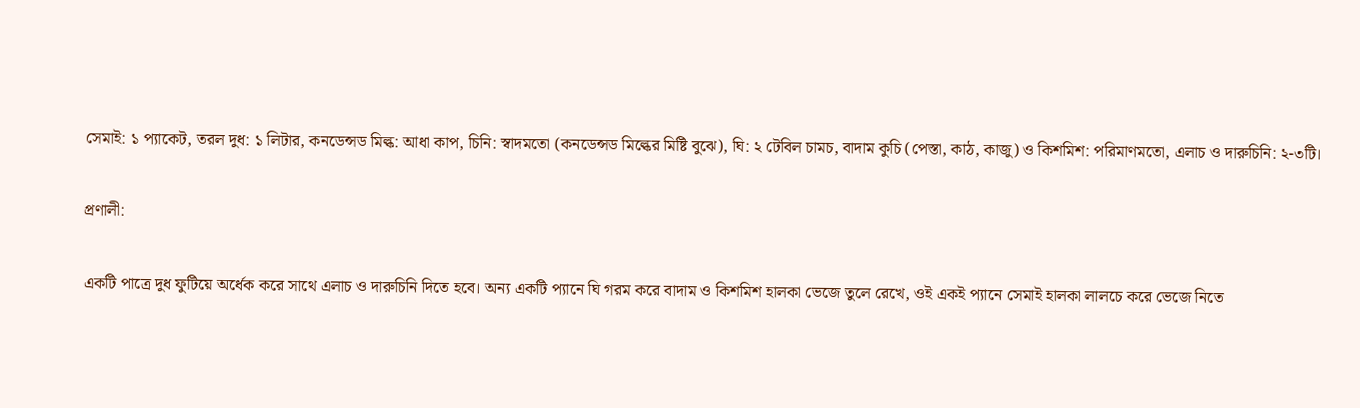সেমাই: ১ প্যাকেট, তরল দুধ: ১ লিটার, কনডেন্সড মিল্ক: আধা কাপ, চিনি: স্বাদমতো (কনডেন্সড মিল্কের মিষ্টি বুঝে), ঘি: ২ টেবিল চামচ, বাদাম কুচি (পেস্তা, কাঠ, কাজু) ও কিশমিশ: পরিমাণমতো, এলাচ ও দারুচিনি: ২-৩টি।

প্রণালী:

একটি পাত্রে দুধ ফুটিয়ে অর্ধেক করে সাথে এলাচ ও দারুচিনি দিতে হবে। অন্য একটি প্যানে ঘি গরম করে বাদাম ও কিশমিশ হালকা ভেজে তুলে রেখে, ওই একই প্যানে সেমাই হালকা লালচে করে ভেজে নিতে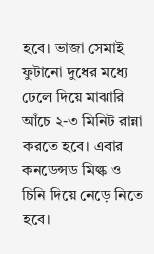হবে। ভাজা সেমাই ফুটানো দুধের মধ্যে ঢেলে দিয়ে মাঝারি আঁচে ২-৩ মিনিট রান্না করতে হবে। এবার কনডেন্সড মিল্ক ও চিনি দিয়ে নেড়ে নিতে হবে।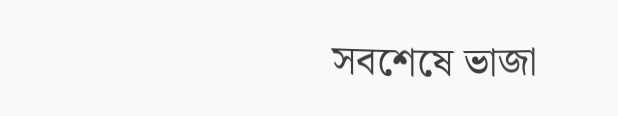সবশেষে ভাজা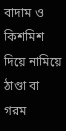বাদাম ও কিশমিশ দিয়ে নামিয়ে ঠাণ্ডা বা গরম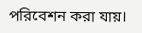পরিবেশন করা যায়।